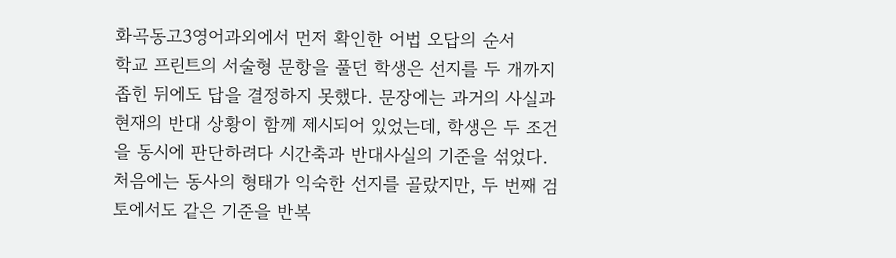화곡동고3영어과외에서 먼저 확인한 어법 오답의 순서
학교 프린트의 서술형 문항을 풀던 학생은 선지를 두 개까지 좁힌 뒤에도 답을 결정하지 못했다. 문장에는 과거의 사실과 현재의 반대 상황이 함께 제시되어 있었는데, 학생은 두 조건을 동시에 판단하려다 시간축과 반대사실의 기준을 섞었다. 처음에는 동사의 형태가 익숙한 선지를 골랐지만, 두 번째 검토에서도 같은 기준을 반복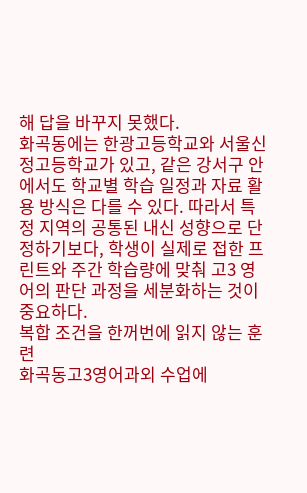해 답을 바꾸지 못했다.
화곡동에는 한광고등학교와 서울신정고등학교가 있고, 같은 강서구 안에서도 학교별 학습 일정과 자료 활용 방식은 다를 수 있다. 따라서 특정 지역의 공통된 내신 성향으로 단정하기보다, 학생이 실제로 접한 프린트와 주간 학습량에 맞춰 고3 영어의 판단 과정을 세분화하는 것이 중요하다.
복합 조건을 한꺼번에 읽지 않는 훈련
화곡동고3영어과외 수업에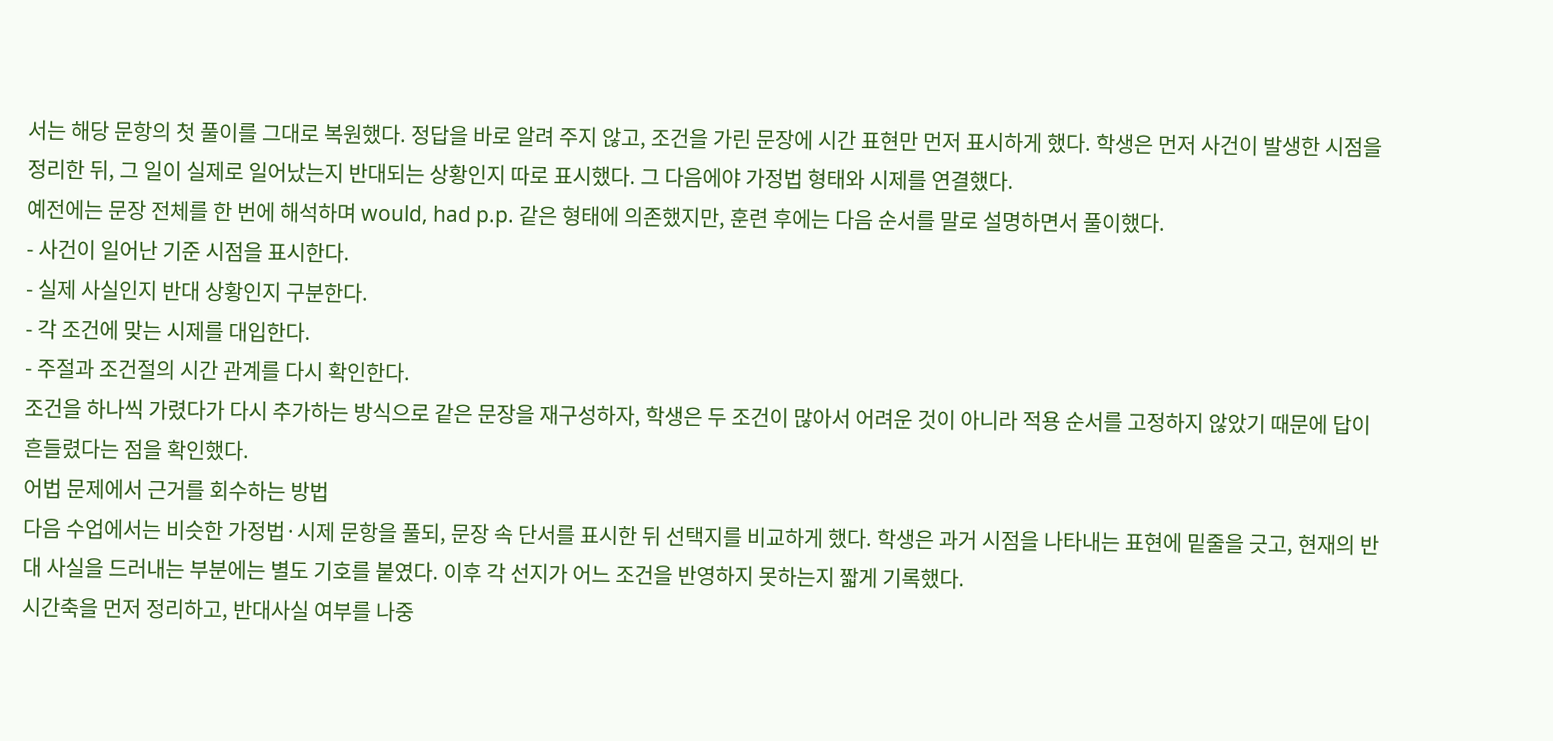서는 해당 문항의 첫 풀이를 그대로 복원했다. 정답을 바로 알려 주지 않고, 조건을 가린 문장에 시간 표현만 먼저 표시하게 했다. 학생은 먼저 사건이 발생한 시점을 정리한 뒤, 그 일이 실제로 일어났는지 반대되는 상황인지 따로 표시했다. 그 다음에야 가정법 형태와 시제를 연결했다.
예전에는 문장 전체를 한 번에 해석하며 would, had p.p. 같은 형태에 의존했지만, 훈련 후에는 다음 순서를 말로 설명하면서 풀이했다.
- 사건이 일어난 기준 시점을 표시한다.
- 실제 사실인지 반대 상황인지 구분한다.
- 각 조건에 맞는 시제를 대입한다.
- 주절과 조건절의 시간 관계를 다시 확인한다.
조건을 하나씩 가렸다가 다시 추가하는 방식으로 같은 문장을 재구성하자, 학생은 두 조건이 많아서 어려운 것이 아니라 적용 순서를 고정하지 않았기 때문에 답이 흔들렸다는 점을 확인했다.
어법 문제에서 근거를 회수하는 방법
다음 수업에서는 비슷한 가정법·시제 문항을 풀되, 문장 속 단서를 표시한 뒤 선택지를 비교하게 했다. 학생은 과거 시점을 나타내는 표현에 밑줄을 긋고, 현재의 반대 사실을 드러내는 부분에는 별도 기호를 붙였다. 이후 각 선지가 어느 조건을 반영하지 못하는지 짧게 기록했다.
시간축을 먼저 정리하고, 반대사실 여부를 나중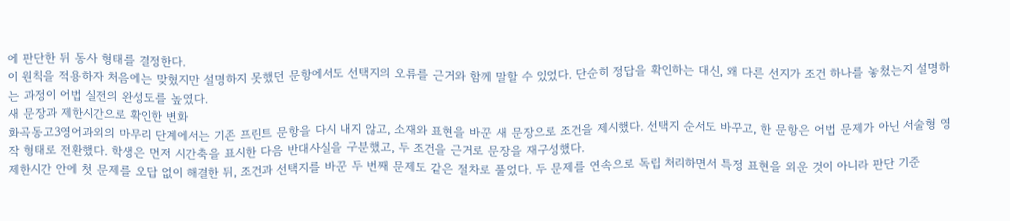에 판단한 뒤 동사 형태를 결정한다.
이 원칙을 적용하자 처음에는 맞혔지만 설명하지 못했던 문항에서도 선택지의 오류를 근거와 함께 말할 수 있었다. 단순히 정답을 확인하는 대신, 왜 다른 선지가 조건 하나를 놓쳤는지 설명하는 과정이 어법 실전의 완성도를 높였다.
새 문장과 제한시간으로 확인한 변화
화곡동고3영어과외의 마무리 단계에서는 기존 프린트 문항을 다시 내지 않고, 소재와 표현을 바꾼 새 문장으로 조건을 제시했다. 선택지 순서도 바꾸고, 한 문항은 어법 문제가 아닌 서술형 영작 형태로 전환했다. 학생은 먼저 시간축을 표시한 다음 반대사실을 구분했고, 두 조건을 근거로 문장을 재구성했다.
제한시간 안에 첫 문제를 오답 없이 해결한 뒤, 조건과 선택지를 바꾼 두 번째 문제도 같은 절차로 풀었다. 두 문제를 연속으로 독립 처리하면서 특정 표현을 외운 것이 아니라 판단 기준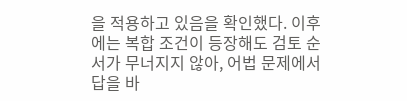을 적용하고 있음을 확인했다. 이후에는 복합 조건이 등장해도 검토 순서가 무너지지 않아, 어법 문제에서 답을 바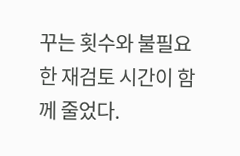꾸는 횟수와 불필요한 재검토 시간이 함께 줄었다.